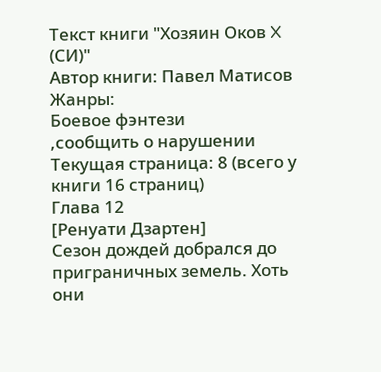Текст книги "Хозяин Оков X (СИ)"
Автор книги: Павел Матисов
Жанры:
Боевое фэнтези
,сообщить о нарушении
Текущая страница: 8 (всего у книги 16 страниц)
Глава 12
[Ренуати Дзартен]
Сезон дождей добрался до приграничных земель. Хоть они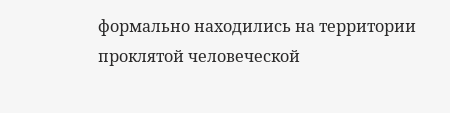формально находились на территории проклятой человеческой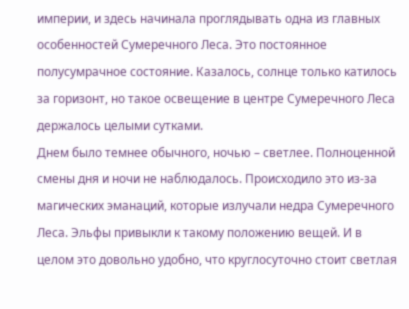империи, и здесь начинала проглядывать одна из главных особенностей Сумеречного Леса. Это постоянное полусумрачное состояние. Казалось, солнце только катилось за горизонт, но такое освещение в центре Сумеречного Леса держалось целыми сутками.
Днем было темнее обычного, ночью – светлее. Полноценной смены дня и ночи не наблюдалось. Происходило это из-за магических эманаций, которые излучали недра Сумеречного Леса. Эльфы привыкли к такому положению вещей. И в целом это довольно удобно, что круглосуточно стоит светлая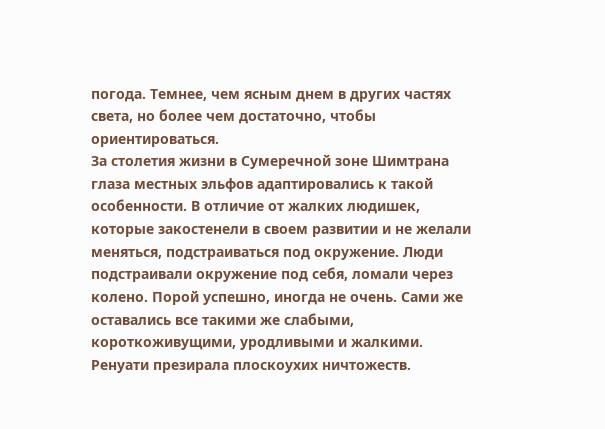погода. Темнее, чем ясным днем в других частях света, но более чем достаточно, чтобы ориентироваться.
За столетия жизни в Сумеречной зоне Шимтрана глаза местных эльфов адаптировались к такой особенности. В отличие от жалких людишек, которые закостенели в своем развитии и не желали меняться, подстраиваться под окружение. Люди подстраивали окружение под себя, ломали через колено. Порой успешно, иногда не очень. Сами же оставались все такими же слабыми, короткоживущими, уродливыми и жалкими.
Ренуати презирала плоскоухих ничтожеств.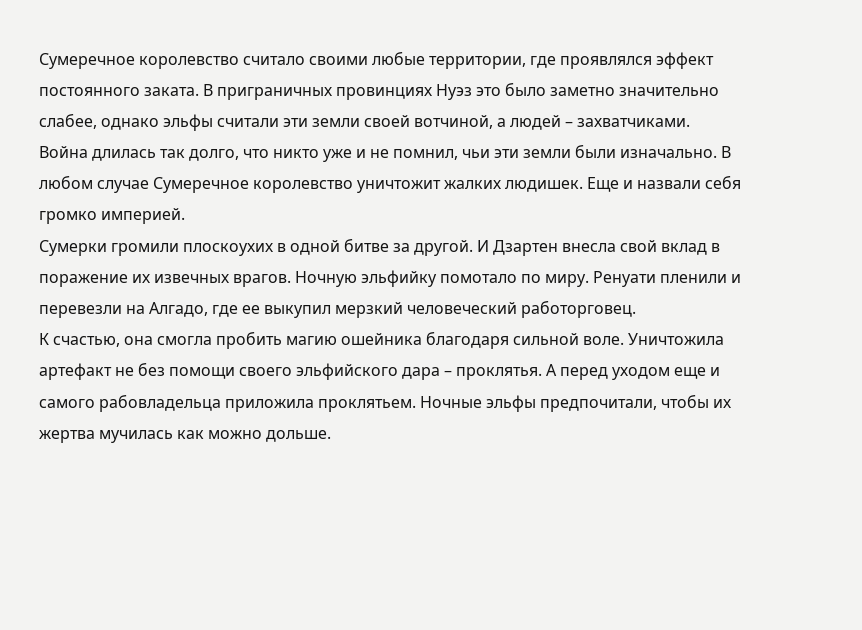Сумеречное королевство считало своими любые территории, где проявлялся эффект постоянного заката. В приграничных провинциях Нуэз это было заметно значительно слабее, однако эльфы считали эти земли своей вотчиной, а людей – захватчиками.
Война длилась так долго, что никто уже и не помнил, чьи эти земли были изначально. В любом случае Сумеречное королевство уничтожит жалких людишек. Еще и назвали себя громко империей.
Сумерки громили плоскоухих в одной битве за другой. И Дзартен внесла свой вклад в поражение их извечных врагов. Ночную эльфийку помотало по миру. Ренуати пленили и перевезли на Алгадо, где ее выкупил мерзкий человеческий работорговец.
К счастью, она смогла пробить магию ошейника благодаря сильной воле. Уничтожила артефакт не без помощи своего эльфийского дара – проклятья. А перед уходом еще и самого рабовладельца приложила проклятьем. Ночные эльфы предпочитали, чтобы их жертва мучилась как можно дольше.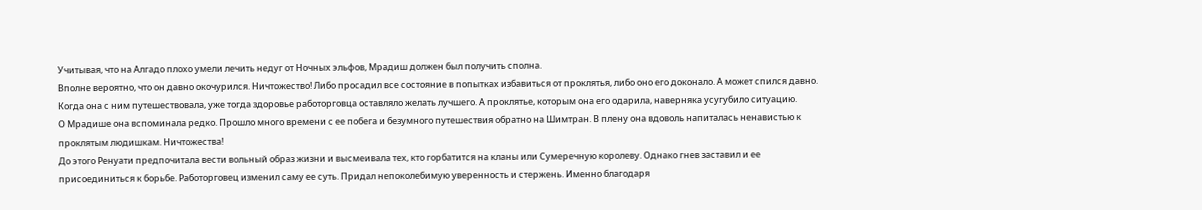Учитывая, что на Алгадо плохо умели лечить недуг от Ночных эльфов, Мрадиш должен был получить сполна.
Вполне вероятно, что он давно окочурился. Ничтожество! Либо просадил все состояние в попытках избавиться от проклятья, либо оно его доконало. А может спился давно. Когда она с ним путешествовала, уже тогда здоровье работорговца оставляло желать лучшего. А проклятье, которым она его одарила, наверняка усугубило ситуацию.
О Мрадише она вспоминала редко. Прошло много времени с ее побега и безумного путешествия обратно на Шимтран. В плену она вдоволь напиталась ненавистью к проклятым людишкам. Ничтожества!
До этого Ренуати предпочитала вести вольный образ жизни и высмеивала тех, кто горбатится на кланы или Сумеречную королеву. Однако гнев заставил и ее присоединиться к борьбе. Работорговец изменил саму ее суть. Придал непоколебимую уверенность и стержень. Именно благодаря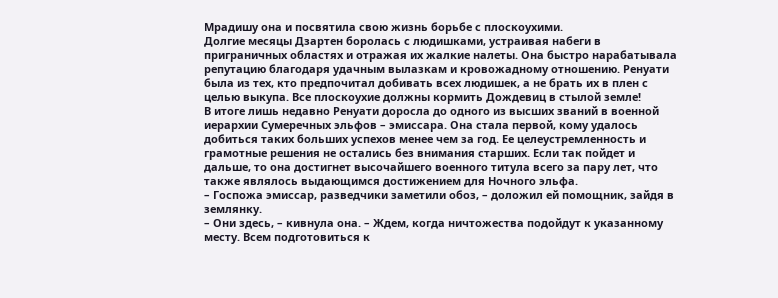Мрадишу она и посвятила свою жизнь борьбе с плоскоухими.
Долгие месяцы Дзартен боролась с людишками, устраивая набеги в приграничных областях и отражая их жалкие налеты. Она быстро нарабатывала репутацию благодаря удачным вылазкам и кровожадному отношению. Ренуати была из тех, кто предпочитал добивать всех людишек, а не брать их в плен с целью выкупа. Все плоскоухие должны кормить Дождевиц в стылой земле!
В итоге лишь недавно Ренуати доросла до одного из высших званий в военной иерархии Сумеречных эльфов – эмиссара. Она стала первой, кому удалось добиться таких больших успехов менее чем за год. Ее целеустремленность и грамотные решения не остались без внимания старших. Если так пойдет и дальше, то она достигнет высочайшего военного титула всего за пару лет, что также являлось выдающимся достижением для Ночного эльфа.
– Госпожа эмиссар, разведчики заметили обоз, – доложил ей помощник, зайдя в землянку.
– Они здесь, – кивнула она. – Ждем, когда ничтожества подойдут к указанному месту. Всем подготовиться к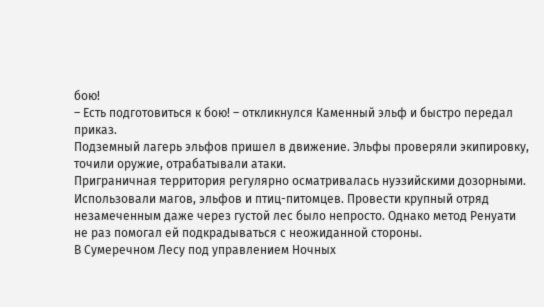бою!
– Есть подготовиться к бою! – откликнулся Каменный эльф и быстро передал приказ.
Подземный лагерь эльфов пришел в движение. Эльфы проверяли экипировку, точили оружие, отрабатывали атаки.
Приграничная территория регулярно осматривалась нуэзийскими дозорными. Использовали магов, эльфов и птиц-питомцев. Провести крупный отряд незамеченным даже через густой лес было непросто. Однако метод Ренуати не раз помогал ей подкрадываться с неожиданной стороны.
В Сумеречном Лесу под управлением Ночных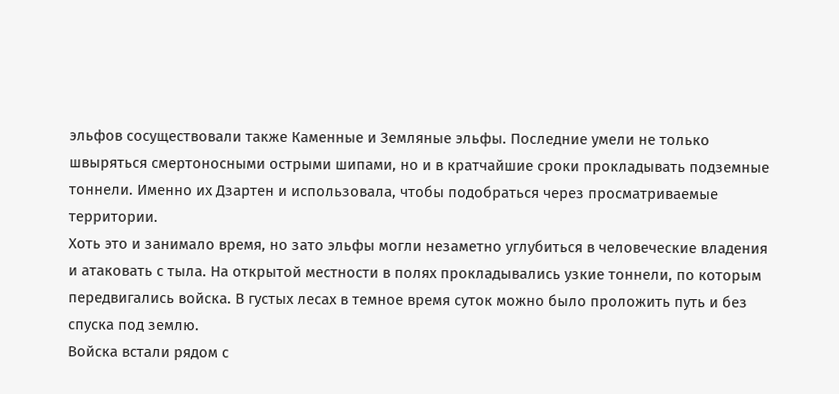эльфов сосуществовали также Каменные и Земляные эльфы. Последние умели не только швыряться смертоносными острыми шипами, но и в кратчайшие сроки прокладывать подземные тоннели. Именно их Дзартен и использовала, чтобы подобраться через просматриваемые территории.
Хоть это и занимало время, но зато эльфы могли незаметно углубиться в человеческие владения и атаковать с тыла. На открытой местности в полях прокладывались узкие тоннели, по которым передвигались войска. В густых лесах в темное время суток можно было проложить путь и без спуска под землю.
Войска встали рядом с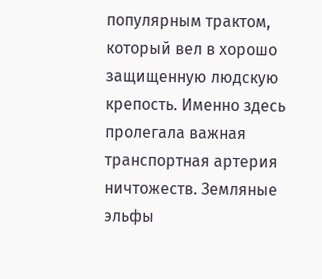популярным трактом, который вел в хорошо защищенную людскую крепость. Именно здесь пролегала важная транспортная артерия ничтожеств. Земляные эльфы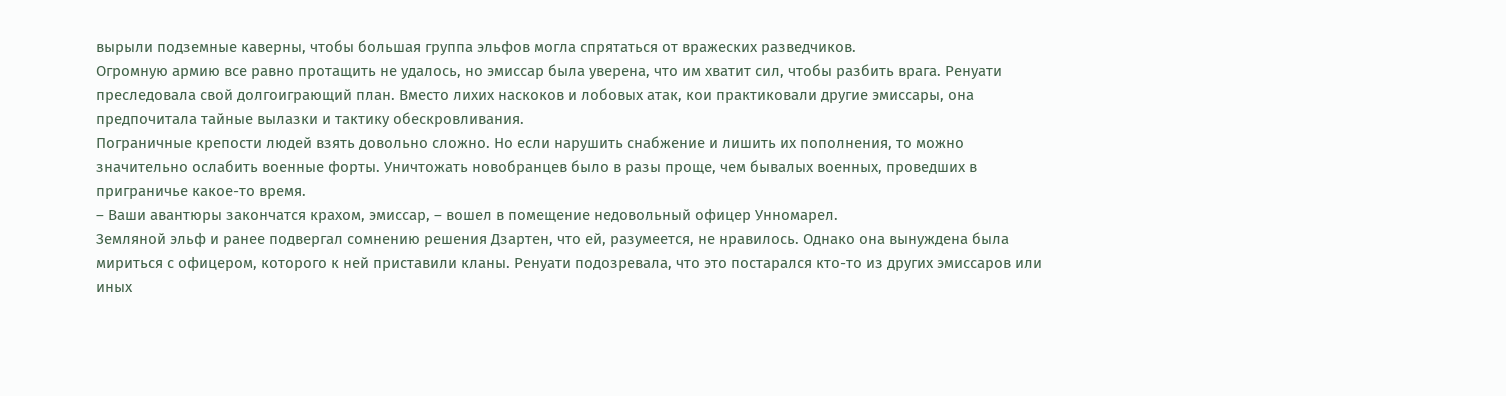вырыли подземные каверны, чтобы большая группа эльфов могла спрятаться от вражеских разведчиков.
Огромную армию все равно протащить не удалось, но эмиссар была уверена, что им хватит сил, чтобы разбить врага. Ренуати преследовала свой долгоиграющий план. Вместо лихих наскоков и лобовых атак, кои практиковали другие эмиссары, она предпочитала тайные вылазки и тактику обескровливания.
Пограничные крепости людей взять довольно сложно. Но если нарушить снабжение и лишить их пополнения, то можно значительно ослабить военные форты. Уничтожать новобранцев было в разы проще, чем бывалых военных, проведших в приграничье какое-то время.
– Ваши авантюры закончатся крахом, эмиссар, – вошел в помещение недовольный офицер Унномарел.
Земляной эльф и ранее подвергал сомнению решения Дзартен, что ей, разумеется, не нравилось. Однако она вынуждена была мириться с офицером, которого к ней приставили кланы. Ренуати подозревала, что это постарался кто-то из других эмиссаров или иных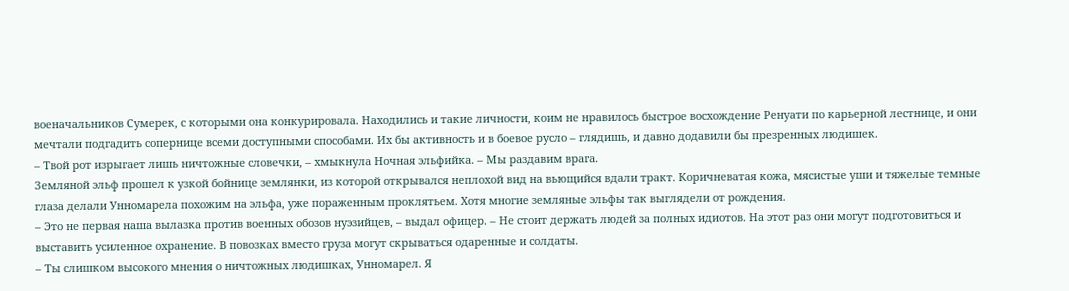военачальников Сумерек, с которыми она конкурировала. Находились и такие личности, коим не нравилось быстрое восхождение Ренуати по карьерной лестнице, и они мечтали подгадить сопернице всеми доступными способами. Их бы активность и в боевое русло – глядишь, и давно додавили бы презренных людишек.
– Твой рот изрыгает лишь ничтожные словечки, – хмыкнула Ночная эльфийка. – Мы раздавим врага.
Земляной эльф прошел к узкой бойнице землянки, из которой открывался неплохой вид на вьющийся вдали тракт. Коричневатая кожа, мясистые уши и тяжелые темные глаза делали Унномарела похожим на эльфа, уже пораженным проклятьем. Хотя многие земляные эльфы так выглядели от рождения.
– Это не первая наша вылазка против военных обозов нуэзийцев, – выдал офицер. – Не стоит держать людей за полных идиотов. На этот раз они могут подготовиться и выставить усиленное охранение. В повозках вместо груза могут скрываться одаренные и солдаты.
– Ты слишком высокого мнения о ничтожных людишках, Унномарел. Я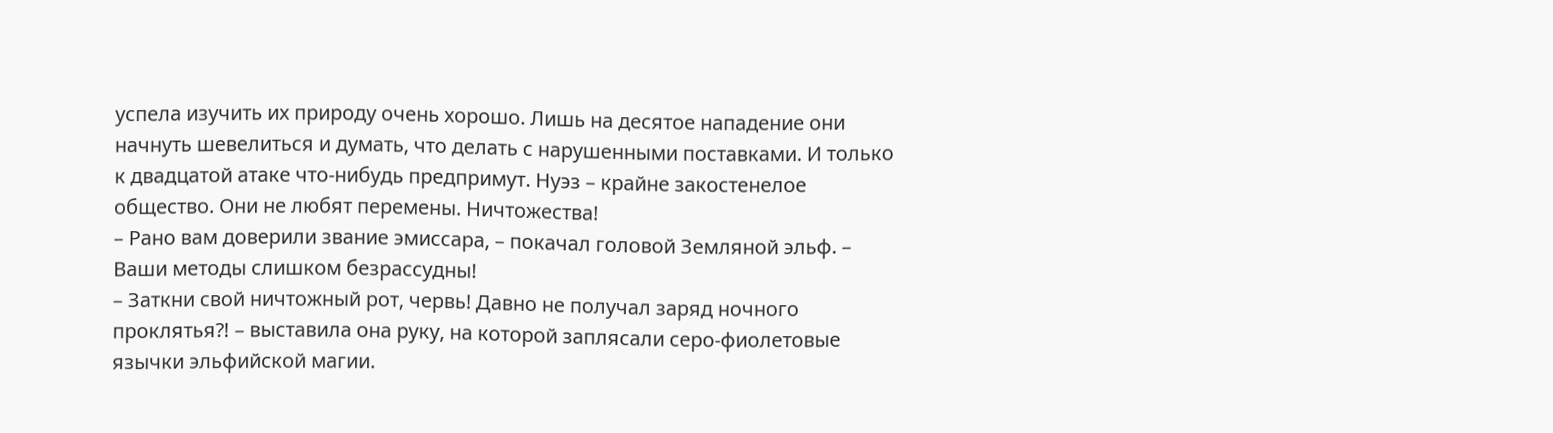успела изучить их природу очень хорошо. Лишь на десятое нападение они начнуть шевелиться и думать, что делать с нарушенными поставками. И только к двадцатой атаке что-нибудь предпримут. Нуэз – крайне закостенелое общество. Они не любят перемены. Ничтожества!
– Рано вам доверили звание эмиссара, – покачал головой Земляной эльф. – Ваши методы слишком безрассудны!
– Заткни свой ничтожный рот, червь! Давно не получал заряд ночного проклятья⁈ – выставила она руку, на которой заплясали серо-фиолетовые язычки эльфийской магии.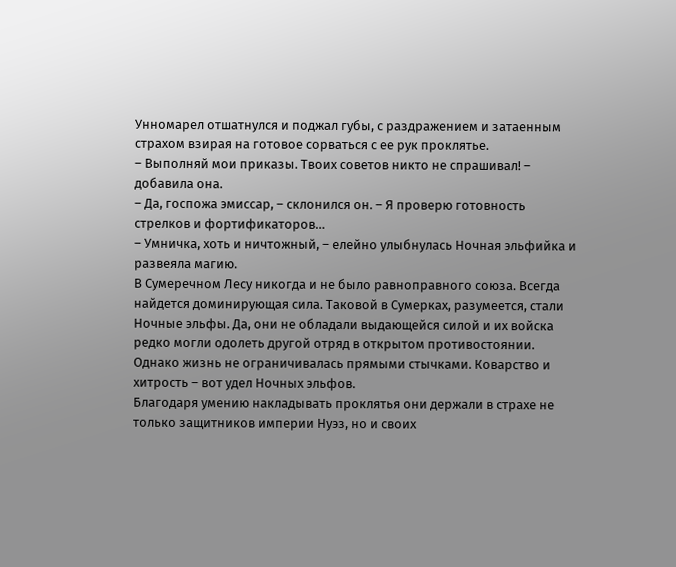Унномарел отшатнулся и поджал губы, с раздражением и затаенным страхом взирая на готовое сорваться с ее рук проклятье.
– Выполняй мои приказы. Твоих советов никто не спрашивал! – добавила она.
– Да, госпожа эмиссар, – склонился он. – Я проверю готовность стрелков и фортификаторов…
– Умничка, хоть и ничтожный, – елейно улыбнулась Ночная эльфийка и развеяла магию.
В Сумеречном Лесу никогда и не было равноправного союза. Всегда найдется доминирующая сила. Таковой в Сумерках, разумеется, стали Ночные эльфы. Да, они не обладали выдающейся силой и их войска редко могли одолеть другой отряд в открытом противостоянии. Однако жизнь не ограничивалась прямыми стычками. Коварство и хитрость – вот удел Ночных эльфов.
Благодаря умению накладывать проклятья они держали в страхе не только защитников империи Нуэз, но и своих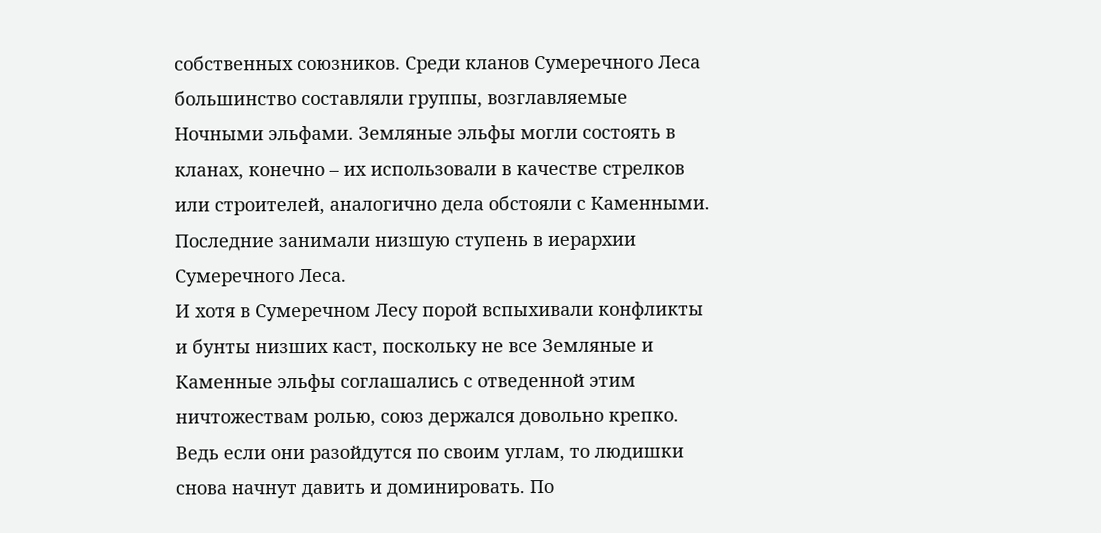собственных союзников. Среди кланов Сумеречного Леса большинство составляли группы, возглавляемые Ночными эльфами. Земляные эльфы могли состоять в кланах, конечно – их использовали в качестве стрелков или строителей, аналогично дела обстояли с Каменными. Последние занимали низшую ступень в иерархии Сумеречного Леса.
И хотя в Сумеречном Лесу порой вспыхивали конфликты и бунты низших каст, поскольку не все Земляные и Каменные эльфы соглашались с отведенной этим ничтожествам ролью, союз держался довольно крепко. Ведь если они разойдутся по своим углам, то людишки снова начнут давить и доминировать. По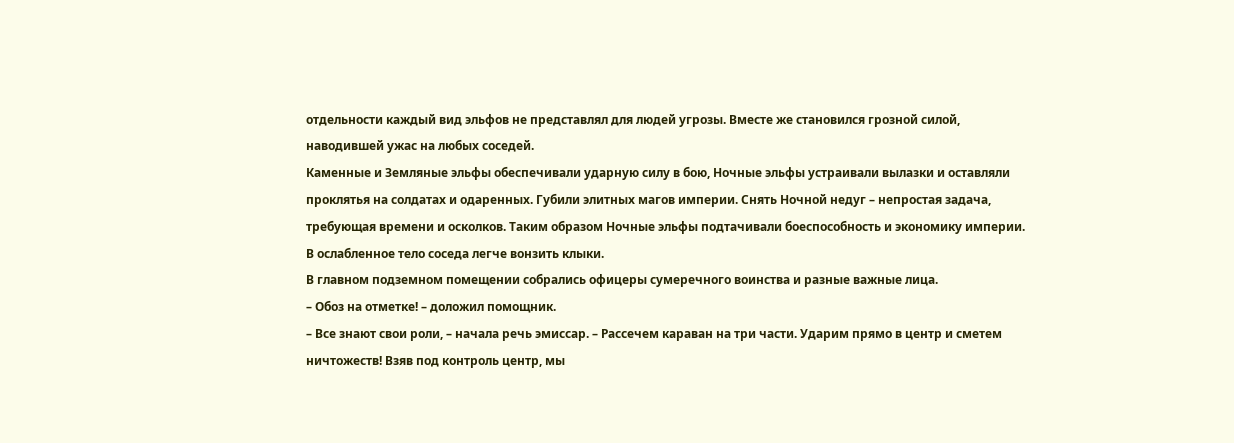отдельности каждый вид эльфов не представлял для людей угрозы. Вместе же становился грозной силой, наводившей ужас на любых соседей.
Каменные и Земляные эльфы обеспечивали ударную силу в бою, Ночные эльфы устраивали вылазки и оставляли проклятья на солдатах и одаренных. Губили элитных магов империи. Снять Ночной недуг – непростая задача, требующая времени и осколков. Таким образом Ночные эльфы подтачивали боеспособность и экономику империи. В ослабленное тело соседа легче вонзить клыки.
В главном подземном помещении собрались офицеры сумеречного воинства и разные важные лица.
– Обоз на отметке! – доложил помощник.
– Все знают свои роли, – начала речь эмиссар. – Рассечем караван на три части. Ударим прямо в центр и сметем ничтожеств! Взяв под контроль центр, мы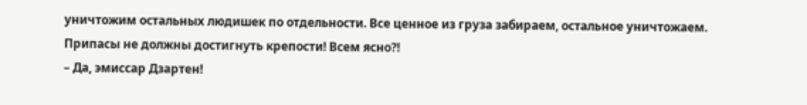уничтожим остальных людишек по отдельности. Все ценное из груза забираем, остальное уничтожаем. Припасы не должны достигнуть крепости! Всем ясно⁈
– Да, эмиссар Дзартен!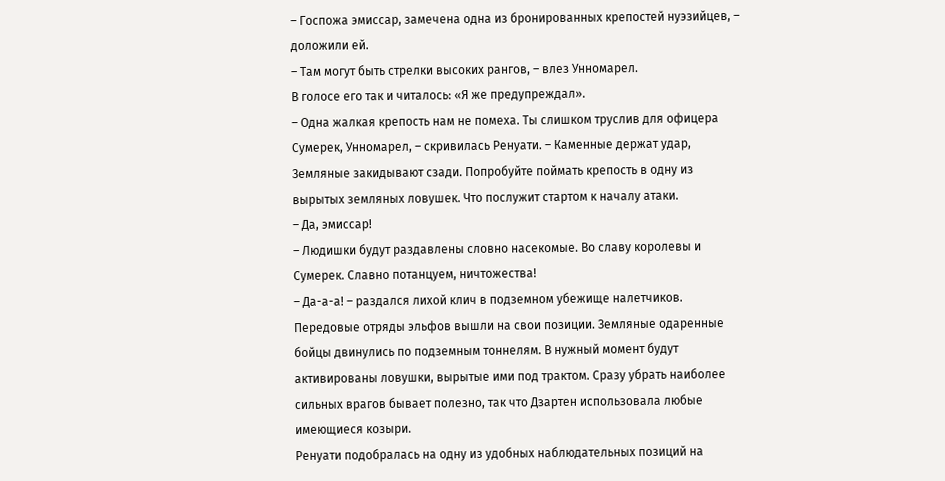– Госпожа эмиссар, замечена одна из бронированных крепостей нуэзийцев, – доложили ей.
– Там могут быть стрелки высоких рангов, – влез Унномарел.
В голосе его так и читалось: «Я же предупреждал».
– Одна жалкая крепость нам не помеха. Ты слишком труслив для офицера Сумерек, Унномарел, – скривилась Ренуати. – Каменные держат удар, Земляные закидывают сзади. Попробуйте поймать крепость в одну из вырытых земляных ловушек. Что послужит стартом к началу атаки.
– Да, эмиссар!
– Людишки будут раздавлены словно насекомые. Во славу королевы и Сумерек. Славно потанцуем, ничтожества!
– Да-а-а! – раздался лихой клич в подземном убежище налетчиков.
Передовые отряды эльфов вышли на свои позиции. Земляные одаренные бойцы двинулись по подземным тоннелям. В нужный момент будут активированы ловушки, вырытые ими под трактом. Сразу убрать наиболее сильных врагов бывает полезно, так что Дзартен использовала любые имеющиеся козыри.
Ренуати подобралась на одну из удобных наблюдательных позиций на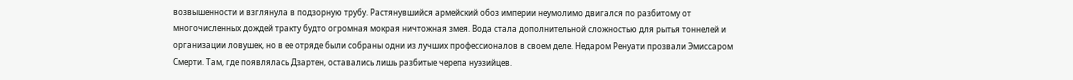возвышенности и взглянула в подзорную трубу. Растянувшийся армейский обоз империи неумолимо двигался по разбитому от многочисленных дождей тракту будто огромная мокрая ничтожная змея. Вода стала дополнительной сложностью для рытья тоннелей и организации ловушек, но в ее отряде были собраны одни из лучших профессионалов в своем деле. Недаром Ренуати прозвали Эмиссаром Смерти. Там, где появлялась Дзартен, оставались лишь разбитые черепа нуэзийцев.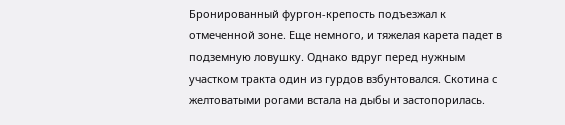Бронированный фургон-крепость подъезжал к отмеченной зоне. Еще немного, и тяжелая карета падет в подземную ловушку. Однако вдруг перед нужным участком тракта один из гурдов взбунтовался. Скотина с желтоватыми рогами встала на дыбы и застопорилась.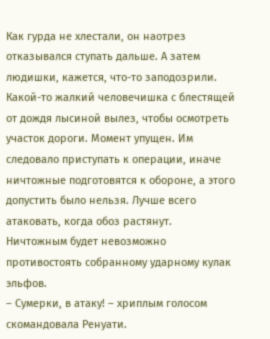Как гурда не хлестали, он наотрез отказывался ступать дальше. А затем людишки, кажется, что-то заподозрили. Какой-то жалкий человечишка с блестящей от дождя лысиной вылез, чтобы осмотреть участок дороги. Момент упущен. Им следовало приступать к операции, иначе ничтожные подготовятся к обороне, а этого допустить было нельзя. Лучше всего атаковать, когда обоз растянут. Ничтожным будет невозможно противостоять собранному ударному кулак эльфов.
– Сумерки, в атаку! – хриплым голосом скомандовала Ренуати.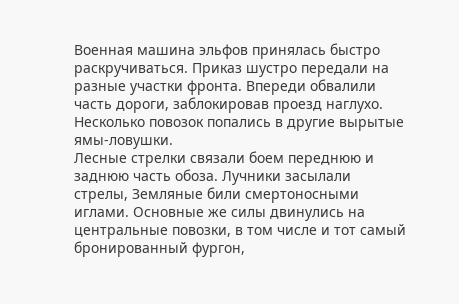Военная машина эльфов принялась быстро раскручиваться. Приказ шустро передали на разные участки фронта. Впереди обвалили часть дороги, заблокировав проезд наглухо. Несколько повозок попались в другие вырытые ямы-ловушки.
Лесные стрелки связали боем переднюю и заднюю часть обоза. Лучники засылали стрелы, Земляные били смертоносными иглами. Основные же силы двинулись на центральные повозки, в том числе и тот самый бронированный фургон,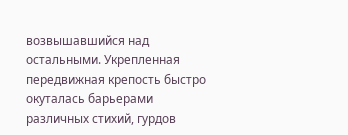возвышавшийся над остальными. Укрепленная передвижная крепость быстро окуталась барьерами различных стихий, гурдов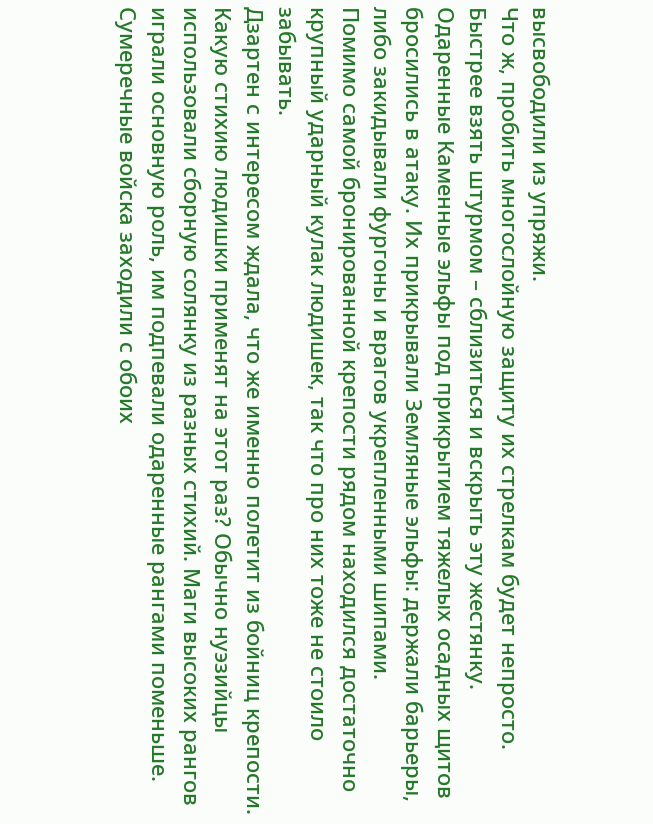высвободили из упряжи.
Что ж, пробить многослойную защиту их стрелкам будет непросто. Быстрее взять штурмом – сблизиться и вскрыть эту жестянку. Одаренные Каменные эльфы под прикрытием тяжелых осадных щитов бросились в атаку. Их прикрывали Земляные эльфы: держали барьеры, либо закидывали фургоны и врагов укрепленными шипами.
Помимо самой бронированной крепости рядом находился достаточно крупный ударный кулак людишек, так что про них тоже не стоило забывать.
Дзартен с интересом ждала, что же именно полетит из бойниц крепости. Какую стихию людишки применят на этот раз? Обычно нуэзийцы использовали сборную солянку из разных стихий. Маги высоких рангов играли основную роль, им подпевали одаренные рангами поменьше.
Сумеречные войска заходили с обоих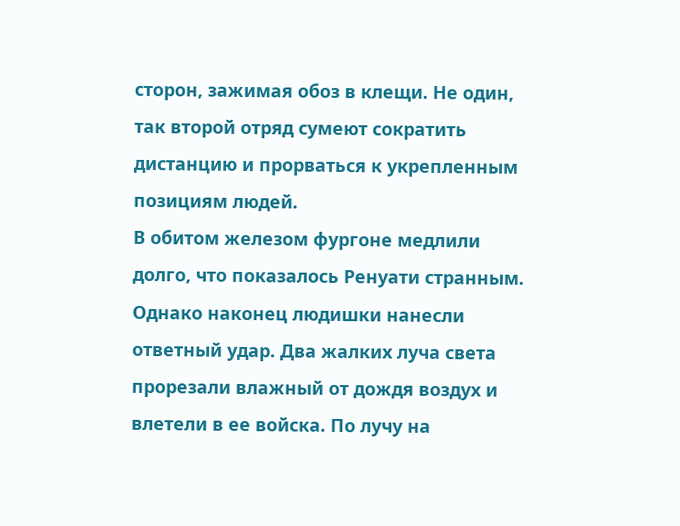сторон, зажимая обоз в клещи. Не один, так второй отряд сумеют сократить дистанцию и прорваться к укрепленным позициям людей.
В обитом железом фургоне медлили долго, что показалось Ренуати странным. Однако наконец людишки нанесли ответный удар. Два жалких луча света прорезали влажный от дождя воздух и влетели в ее войска. По лучу на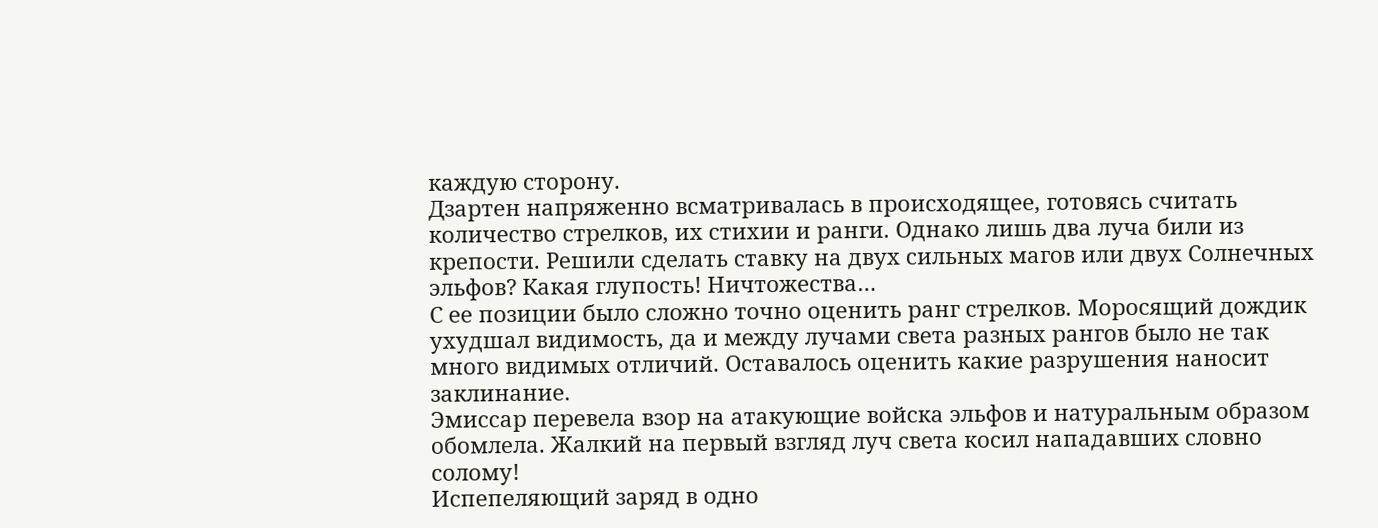каждую сторону.
Дзартен напряженно всматривалась в происходящее, готовясь считать количество стрелков, их стихии и ранги. Однако лишь два луча били из крепости. Решили сделать ставку на двух сильных магов или двух Солнечных эльфов? Какая глупость! Ничтожества…
С ее позиции было сложно точно оценить ранг стрелков. Моросящий дождик ухудшал видимость, да и между лучами света разных рангов было не так много видимых отличий. Оставалось оценить какие разрушения наносит заклинание.
Эмиссар перевела взор на атакующие войска эльфов и натуральным образом обомлела. Жалкий на первый взгляд луч света косил нападавших словно солому!
Испепеляющий заряд в одно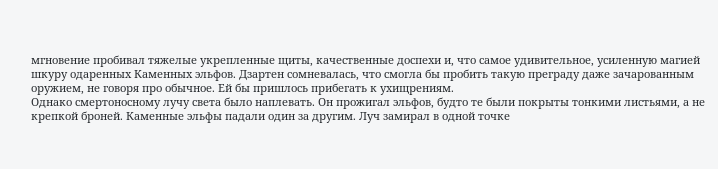мгновение пробивал тяжелые укрепленные щиты, качественные доспехи и, что самое удивительное, усиленную магией шкуру одаренных Каменных эльфов. Дзартен сомневалась, что смогла бы пробить такую преграду даже зачарованным оружием, не говоря про обычное. Ей бы пришлось прибегать к ухищрениям.
Однако смертоносному лучу света было наплевать. Он прожигал эльфов, будто те были покрыты тонкими листьями, а не крепкой броней. Каменные эльфы падали один за другим. Луч замирал в одной точке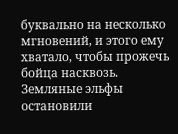буквально на несколько мгновений, и этого ему хватало, чтобы прожечь бойца насквозь.
Земляные эльфы остановили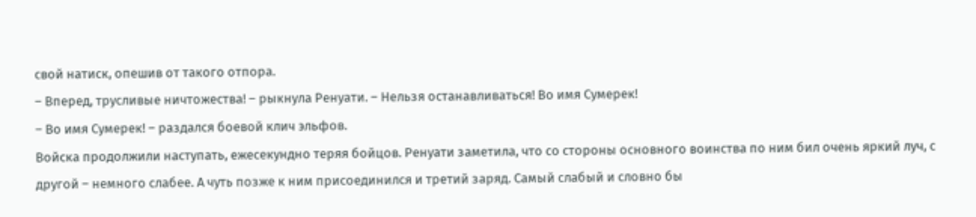свой натиск, опешив от такого отпора.
– Вперед, трусливые ничтожества! – рыкнула Ренуати. – Нельзя останавливаться! Во имя Сумерек!
– Во имя Сумерек! – раздался боевой клич эльфов.
Войска продолжили наступать, ежесекундно теряя бойцов. Ренуати заметила, что со стороны основного воинства по ним бил очень яркий луч, с другой – немного слабее. А чуть позже к ним присоединился и третий заряд. Самый слабый и словно бы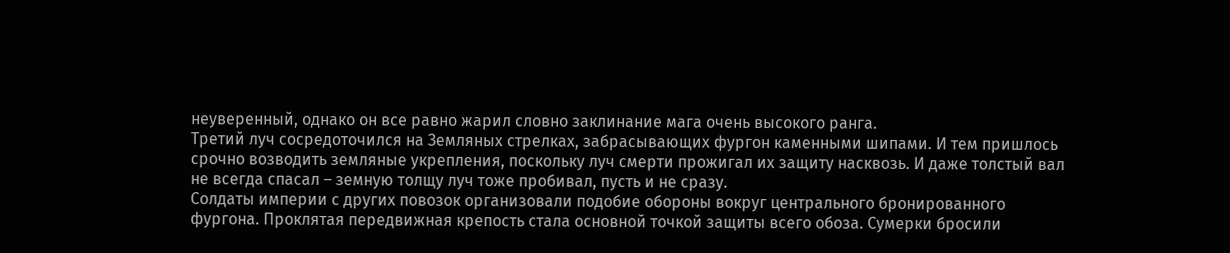неуверенный, однако он все равно жарил словно заклинание мага очень высокого ранга.
Третий луч сосредоточился на Земляных стрелках, забрасывающих фургон каменными шипами. И тем пришлось срочно возводить земляные укрепления, поскольку луч смерти прожигал их защиту насквозь. И даже толстый вал не всегда спасал – земную толщу луч тоже пробивал, пусть и не сразу.
Солдаты империи с других повозок организовали подобие обороны вокруг центрального бронированного фургона. Проклятая передвижная крепость стала основной точкой защиты всего обоза. Сумерки бросили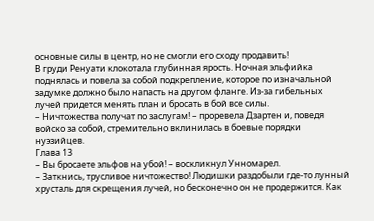основные силы в центр, но не смогли его сходу продавить!
В груди Ренуати клокотала глубинная ярость. Ночная эльфийка поднялась и повела за собой подкрепление, которое по изначальной задумке должно было напасть на другом фланге. Из-за гибельных лучей придется менять план и бросать в бой все силы.
– Ничтожества получат по заслугам! – проревела Дзартен и, поведя войско за собой, стремительно вклинилась в боевые порядки нуэзийцев.
Глава 13
– Вы бросаете эльфов на убой! – воскликнул Унномарел.
– Заткнись, трусливое ничтожество! Людишки раздобыли где-то лунный хрусталь для скрещения лучей, но бесконечно он не продержится. Как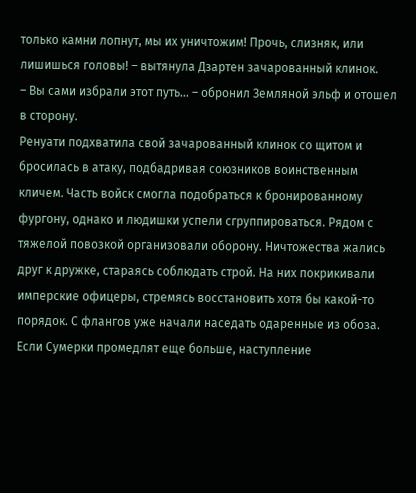только камни лопнут, мы их уничтожим! Прочь, слизняк, или лишишься головы! – вытянула Дзартен зачарованный клинок.
– Вы сами избрали этот путь… – обронил Земляной эльф и отошел в сторону.
Ренуати подхватила свой зачарованный клинок со щитом и бросилась в атаку, подбадривая союзников воинственным кличем. Часть войск смогла подобраться к бронированному фургону, однако и людишки успели сгруппироваться. Рядом с тяжелой повозкой организовали оборону. Ничтожества жались друг к дружке, стараясь соблюдать строй. На них покрикивали имперские офицеры, стремясь восстановить хотя бы какой-то порядок. С флангов уже начали наседать одаренные из обоза.
Если Сумерки промедлят еще больше, наступление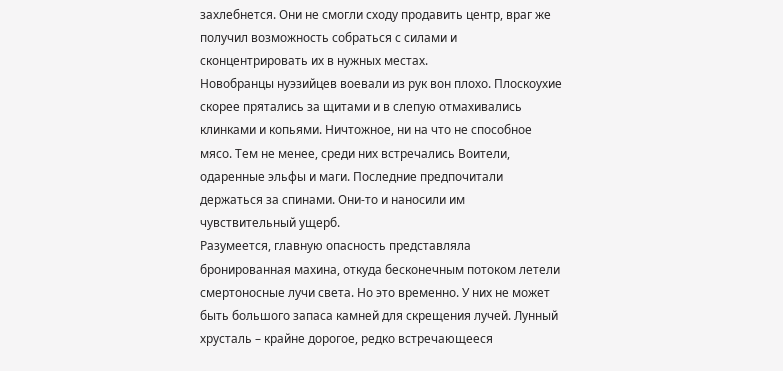захлебнется. Они не смогли сходу продавить центр, враг же получил возможность собраться с силами и сконцентрировать их в нужных местах.
Новобранцы нуэзийцев воевали из рук вон плохо. Плоскоухие скорее прятались за щитами и в слепую отмахивались клинками и копьями. Ничтожное, ни на что не способное мясо. Тем не менее, среди них встречались Воители, одаренные эльфы и маги. Последние предпочитали держаться за спинами. Они-то и наносили им чувствительный ущерб.
Разумеется, главную опасность представляла бронированная махина, откуда бесконечным потоком летели смертоносные лучи света. Но это временно. У них не может быть большого запаса камней для скрещения лучей. Лунный хрусталь – крайне дорогое, редко встречающееся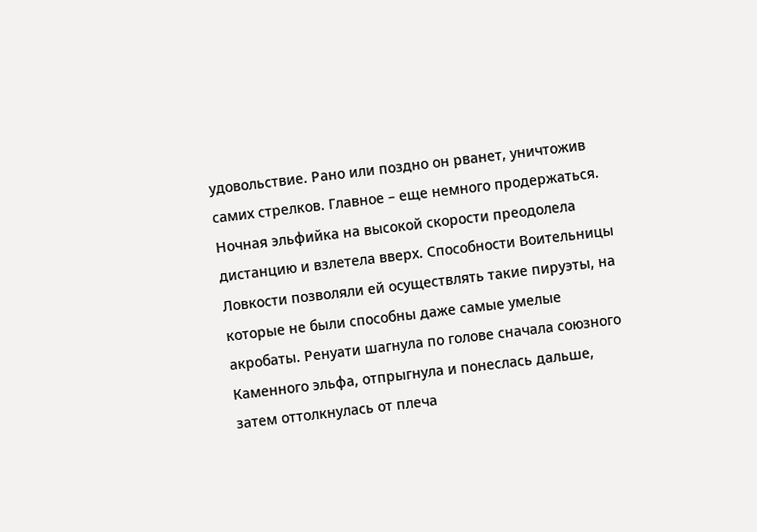удовольствие. Рано или поздно он рванет, уничтожив самих стрелков. Главное – еще немного продержаться.
Ночная эльфийка на высокой скорости преодолела дистанцию и взлетела вверх. Способности Воительницы Ловкости позволяли ей осуществлять такие пируэты, на которые не были способны даже самые умелые акробаты. Ренуати шагнула по голове сначала союзного Каменного эльфа, отпрыгнула и понеслась дальше, затем оттолкнулась от плеча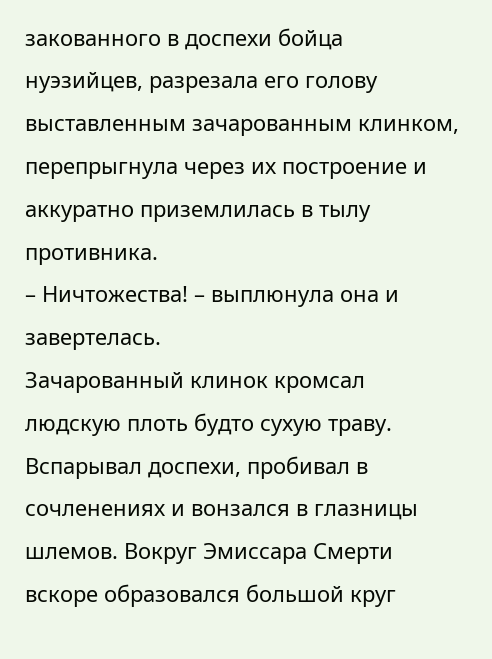закованного в доспехи бойца нуэзийцев, разрезала его голову выставленным зачарованным клинком, перепрыгнула через их построение и аккуратно приземлилась в тылу противника.
– Ничтожества! – выплюнула она и завертелась.
Зачарованный клинок кромсал людскую плоть будто сухую траву. Вспарывал доспехи, пробивал в сочленениях и вонзался в глазницы шлемов. Вокруг Эмиссара Смерти вскоре образовался большой круг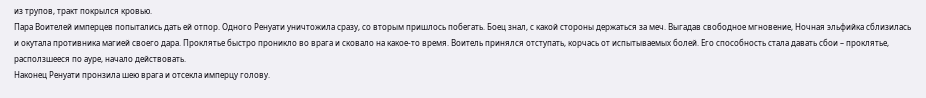из трупов, тракт покрылся кровью.
Пара Воителей имперцев попытались дать ей отпор. Одного Ренуати уничтожила сразу, со вторым пришлось побегать. Боец знал, с какой стороны держаться за меч. Выгадав свободное мгновение, Ночная эльфийка сблизилась и окутала противника магией своего дара. Проклятье быстро проникло во врага и сковало на какое-то время. Воитель принялся отступать, корчась от испытываемых болей. Его способность стала давать сбои – проклятье, расползшееся по ауре, начало действовать.
Наконец Ренуати пронзила шею врага и отсекла имперцу голову.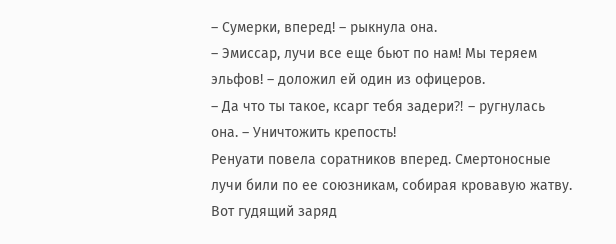– Сумерки, вперед! – рыкнула она.
– Эмиссар, лучи все еще бьют по нам! Мы теряем эльфов! – доложил ей один из офицеров.
– Да что ты такое, ксарг тебя задери⁈ – ругнулась она. – Уничтожить крепость!
Ренуати повела соратников вперед. Смертоносные лучи били по ее союзникам, собирая кровавую жатву. Вот гудящий заряд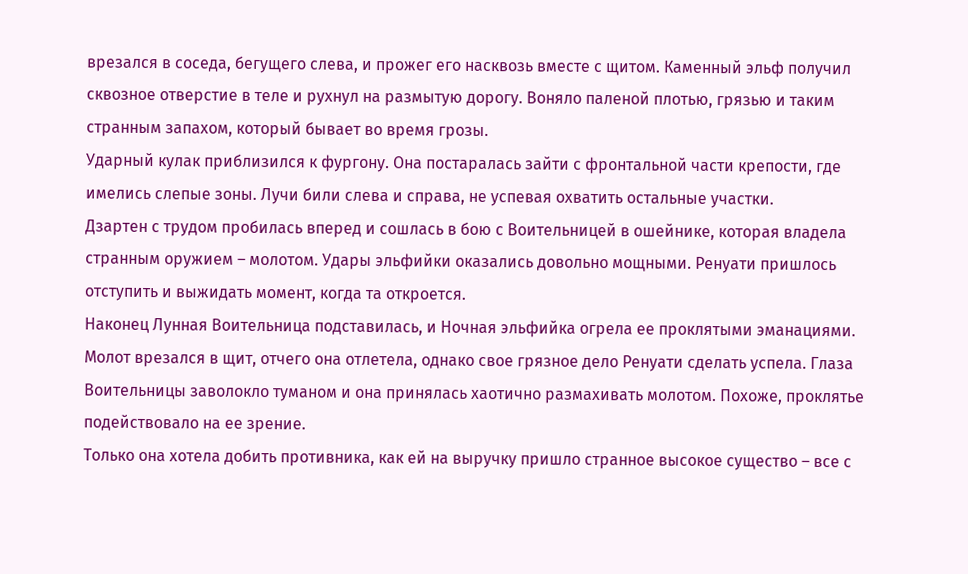врезался в соседа, бегущего слева, и прожег его насквозь вместе с щитом. Каменный эльф получил сквозное отверстие в теле и рухнул на размытую дорогу. Воняло паленой плотью, грязью и таким странным запахом, который бывает во время грозы.
Ударный кулак приблизился к фургону. Она постаралась зайти с фронтальной части крепости, где имелись слепые зоны. Лучи били слева и справа, не успевая охватить остальные участки.
Дзартен с трудом пробилась вперед и сошлась в бою с Воительницей в ошейнике, которая владела странным оружием – молотом. Удары эльфийки оказались довольно мощными. Ренуати пришлось отступить и выжидать момент, когда та откроется.
Наконец Лунная Воительница подставилась, и Ночная эльфийка огрела ее проклятыми эманациями. Молот врезался в щит, отчего она отлетела, однако свое грязное дело Ренуати сделать успела. Глаза Воительницы заволокло туманом и она принялась хаотично размахивать молотом. Похоже, проклятье подействовало на ее зрение.
Только она хотела добить противника, как ей на выручку пришло странное высокое существо – все с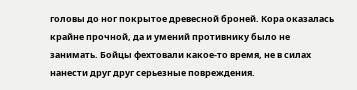головы до ног покрытое древесной броней. Кора оказалась крайне прочной, да и умений противнику было не занимать. Бойцы фехтовали какое-то время, не в силах нанести друг друг серьезные повреждения.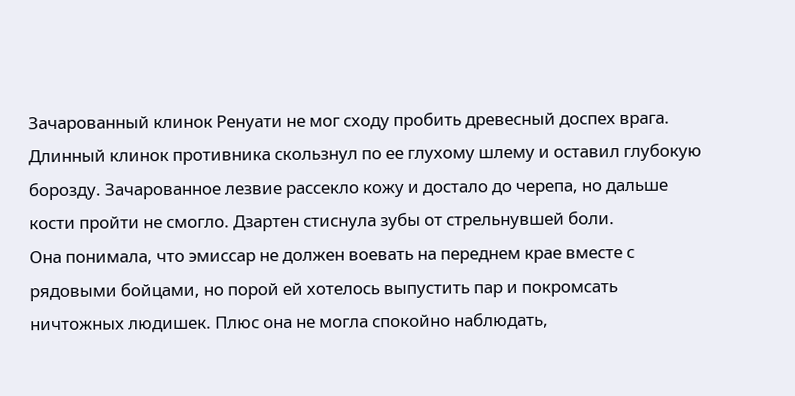Зачарованный клинок Ренуати не мог сходу пробить древесный доспех врага.
Длинный клинок противника скользнул по ее глухому шлему и оставил глубокую борозду. Зачарованное лезвие рассекло кожу и достало до черепа, но дальше кости пройти не смогло. Дзартен стиснула зубы от стрельнувшей боли.
Она понимала, что эмиссар не должен воевать на переднем крае вместе с рядовыми бойцами, но порой ей хотелось выпустить пар и покромсать ничтожных людишек. Плюс она не могла спокойно наблюдать,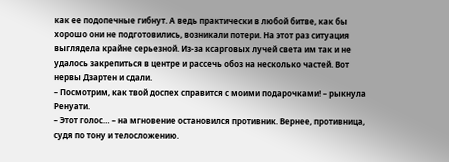как ее подопечные гибнут. А ведь практически в любой битве, как бы хорошо они не подготовились, возникали потери. На этот раз ситуация выглядела крайне серьезной. Из-за ксарговых лучей света им так и не удалось закрепиться в центре и рассечь обоз на несколько частей. Вот нервы Дзартен и сдали.
– Посмотрим, как твой доспех справится с моими подарочками! – рыкнула Ренуати.
– Этот голос… – на мгновение остановился противник. Вернее, противница, судя по тону и телосложению.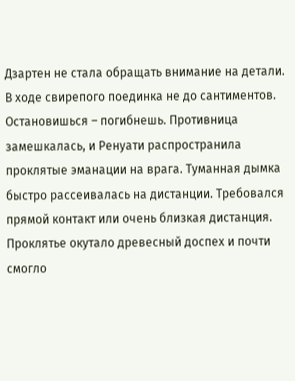Дзартен не стала обращать внимание на детали. В ходе свирепого поединка не до сантиментов. Остановишься – погибнешь. Противница замешкалась, и Ренуати распространила проклятые эманации на врага. Туманная дымка быстро рассеивалась на дистанции. Требовался прямой контакт или очень близкая дистанция.
Проклятье окутало древесный доспех и почти смогло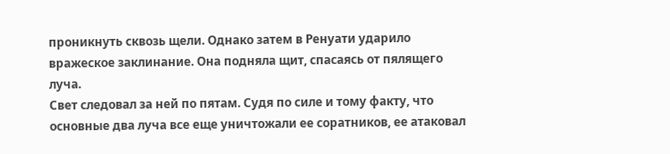проникнуть сквозь щели. Однако затем в Ренуати ударило вражеское заклинание. Она подняла щит, спасаясь от пялящего луча.
Свет следовал за ней по пятам. Судя по силе и тому факту, что основные два луча все еще уничтожали ее соратников, ее атаковал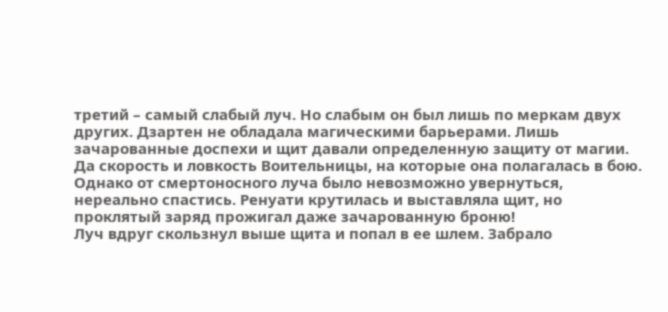третий – самый слабый луч. Но слабым он был лишь по меркам двух других. Дзартен не обладала магическими барьерами. Лишь зачарованные доспехи и щит давали определенную защиту от магии. Да скорость и ловкость Воительницы, на которые она полагалась в бою.
Однако от смертоносного луча было невозможно увернуться, нереально спастись. Ренуати крутилась и выставляла щит, но проклятый заряд прожигал даже зачарованную броню!
Луч вдруг скользнул выше щита и попал в ее шлем. Забрало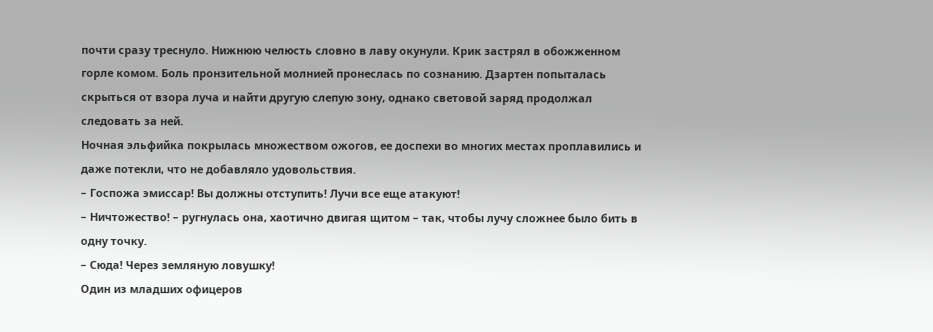почти сразу треснуло. Нижнюю челюсть словно в лаву окунули. Крик застрял в обожженном горле комом. Боль пронзительной молнией пронеслась по сознанию. Дзартен попыталась скрыться от взора луча и найти другую слепую зону, однако световой заряд продолжал следовать за ней.
Ночная эльфийка покрылась множеством ожогов, ее доспехи во многих местах проплавились и даже потекли, что не добавляло удовольствия.
– Госпожа эмиссар! Вы должны отступить! Лучи все еще атакуют!
– Ничтожество! – ругнулась она, хаотично двигая щитом – так, чтобы лучу сложнее было бить в одну точку.
– Сюда! Через земляную ловушку!
Один из младших офицеров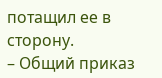потащил ее в сторону.
– Общий приказ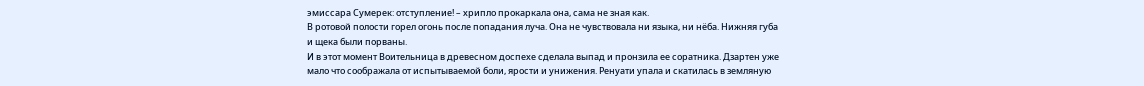эмиссара Сумерек: отступление! – хрипло прокаркала она, сама не зная как.
В ротовой полости горел огонь после попадания луча. Она не чувствовала ни языка, ни нёба. Нижняя губа и щека были порваны.
И в этот момент Воительница в древесном доспехе сделала выпад и пронзила ее соратника. Дзартен уже мало что соображала от испытываемой боли, ярости и унижения. Ренуати упала и скатилась в земляную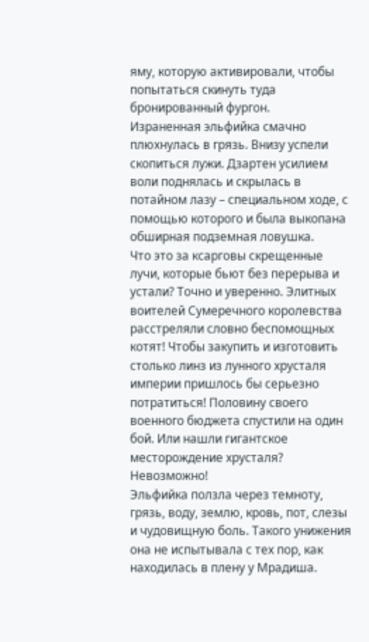яму, которую активировали, чтобы попытаться скинуть туда бронированный фургон.
Израненная эльфийка смачно плюхнулась в грязь. Внизу успели скопиться лужи. Дзартен усилием воли поднялась и скрылась в потайном лазу – специальном ходе, с помощью которого и была выкопана обширная подземная ловушка.
Что это за ксарговы скрещенные лучи, которые бьют без перерыва и устали? Точно и уверенно. Элитных воителей Сумеречного королевства расстреляли словно беспомощных котят! Чтобы закупить и изготовить столько линз из лунного хрусталя империи пришлось бы серьезно потратиться! Половину своего военного бюджета спустили на один бой. Или нашли гигантское месторождение хрусталя? Невозможно!
Эльфийка ползла через темноту, грязь, воду, землю, кровь, пот, слезы и чудовищную боль. Такого унижения она не испытывала с тех пор, как находилась в плену у Мрадиша.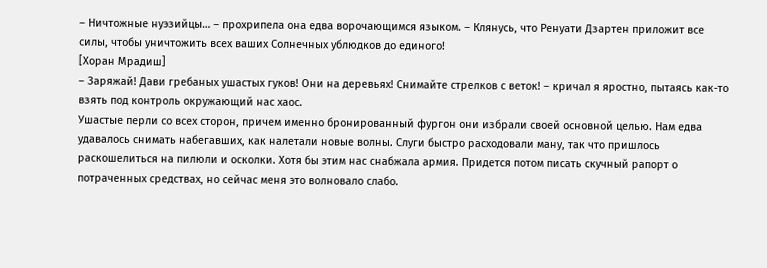– Ничтожные нуэзийцы… – прохрипела она едва ворочающимся языком. – Клянусь, что Ренуати Дзартен приложит все силы, чтобы уничтожить всех ваших Солнечных ублюдков до единого!
[Хоран Мрадиш]
– Заряжай! Дави гребаных ушастых гуков! Они на деревьях! Снимайте стрелков с веток! – кричал я яростно, пытаясь как-то взять под контроль окружающий нас хаос.
Ушастые перли со всех сторон, причем именно бронированный фургон они избрали своей основной целью. Нам едва удавалось снимать набегавших, как налетали новые волны. Слуги быстро расходовали ману, так что пришлось раскошелиться на пилюли и осколки. Хотя бы этим нас снабжала армия. Придется потом писать скучный рапорт о потраченных средствах, но сейчас меня это волновало слабо.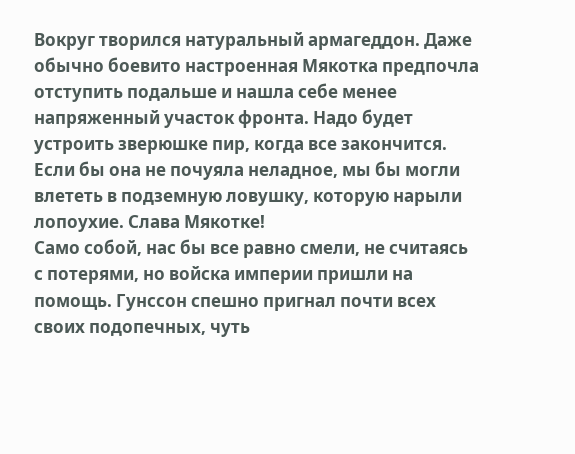Вокруг творился натуральный армагеддон. Даже обычно боевито настроенная Мякотка предпочла отступить подальше и нашла себе менее напряженный участок фронта. Надо будет устроить зверюшке пир, когда все закончится. Если бы она не почуяла неладное, мы бы могли влететь в подземную ловушку, которую нарыли лопоухие. Слава Мякотке!
Само собой, нас бы все равно смели, не считаясь с потерями, но войска империи пришли на помощь. Гунссон спешно пригнал почти всех своих подопечных, чуть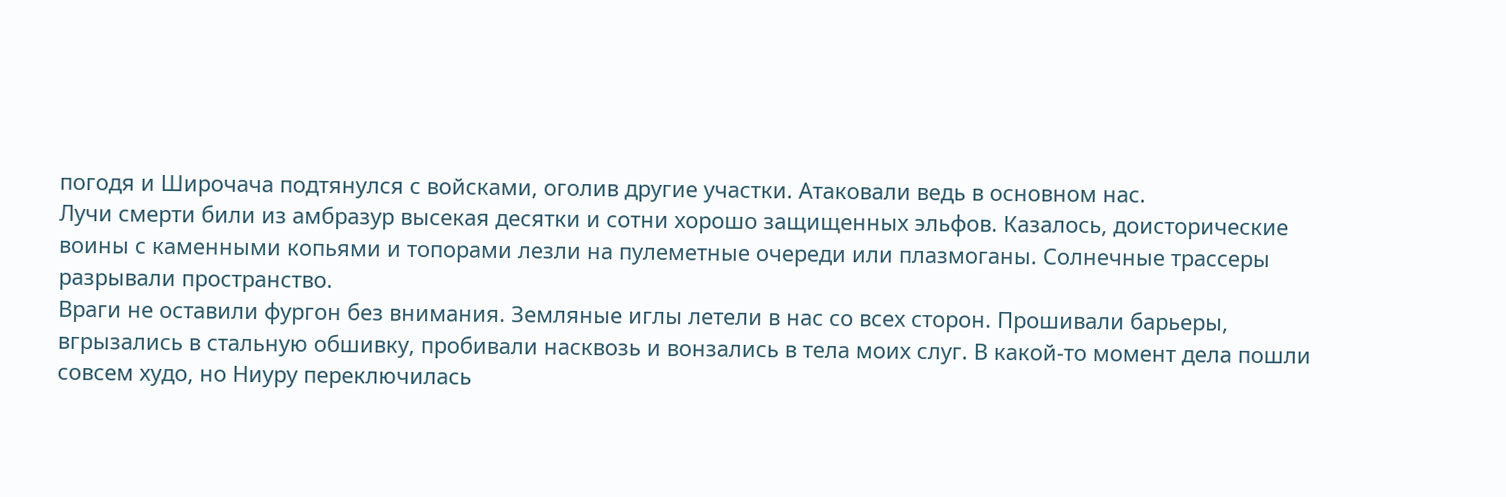погодя и Широчача подтянулся с войсками, оголив другие участки. Атаковали ведь в основном нас.
Лучи смерти били из амбразур высекая десятки и сотни хорошо защищенных эльфов. Казалось, доисторические воины с каменными копьями и топорами лезли на пулеметные очереди или плазмоганы. Солнечные трассеры разрывали пространство.
Враги не оставили фургон без внимания. Земляные иглы летели в нас со всех сторон. Прошивали барьеры, вгрызались в стальную обшивку, пробивали насквозь и вонзались в тела моих слуг. В какой-то момент дела пошли совсем худо, но Ниуру переключилась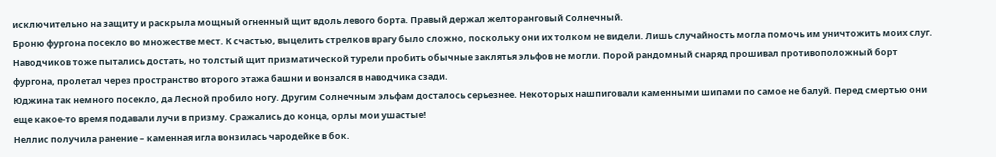исключительно на защиту и раскрыла мощный огненный щит вдоль левого борта. Правый держал желторанговый Солнечный.
Броню фургона посекло во множестве мест. К счастью, выцелить стрелков врагу было сложно, поскольку они их толком не видели. Лишь случайность могла помочь им уничтожить моих слуг. Наводчиков тоже пытались достать, но толстый щит призматической турели пробить обычные заклятья эльфов не могли. Порой рандомный снаряд прошивал противоположный борт фургона, пролетал через пространство второго этажа башни и вонзался в наводчика сзади.
Юджина так немного посекло, да Лесной пробило ногу. Другим Солнечным эльфам досталось серьезнее. Некоторых нашпиговали каменными шипами по самое не балуй. Перед смертью они еще какое-то время подавали лучи в призму. Сражались до конца, орлы мои ушастые!
Неллис получила ранение – каменная игла вонзилась чародейке в бок.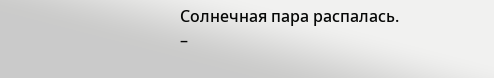Солнечная пара распалась.
–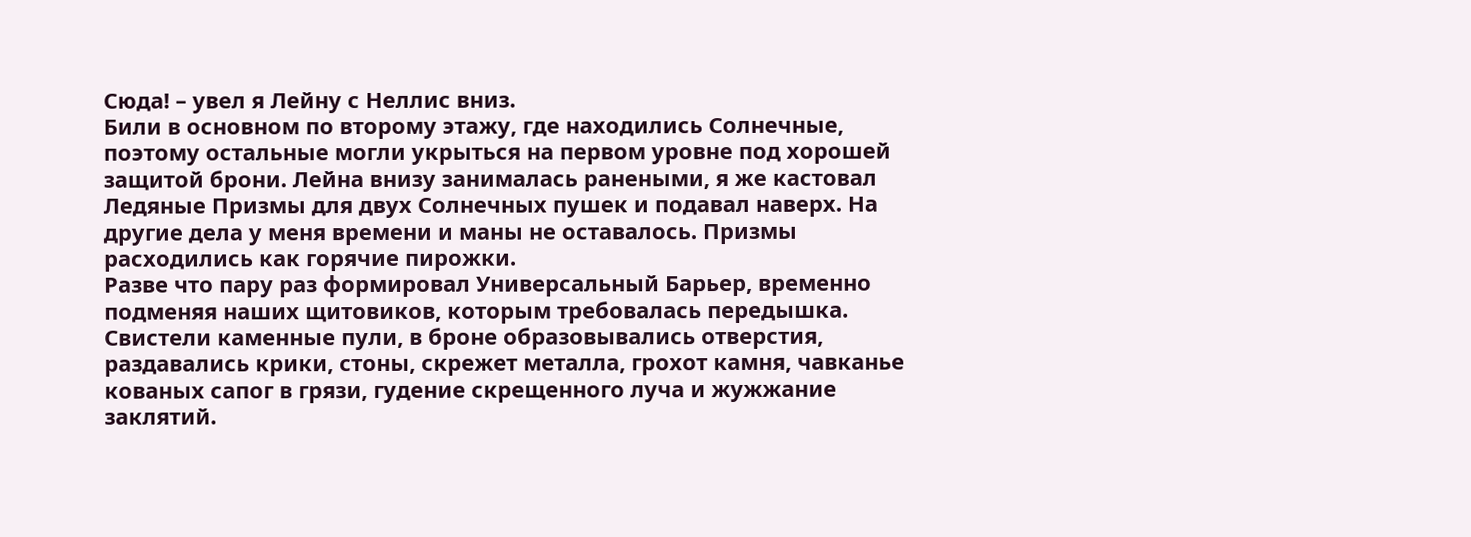Сюда! – увел я Лейну с Неллис вниз.
Били в основном по второму этажу, где находились Солнечные, поэтому остальные могли укрыться на первом уровне под хорошей защитой брони. Лейна внизу занималась ранеными, я же кастовал Ледяные Призмы для двух Солнечных пушек и подавал наверх. На другие дела у меня времени и маны не оставалось. Призмы расходились как горячие пирожки.
Разве что пару раз формировал Универсальный Барьер, временно подменяя наших щитовиков, которым требовалась передышка.
Свистели каменные пули, в броне образовывались отверстия, раздавались крики, стоны, скрежет металла, грохот камня, чавканье кованых сапог в грязи, гудение скрещенного луча и жужжание заклятий.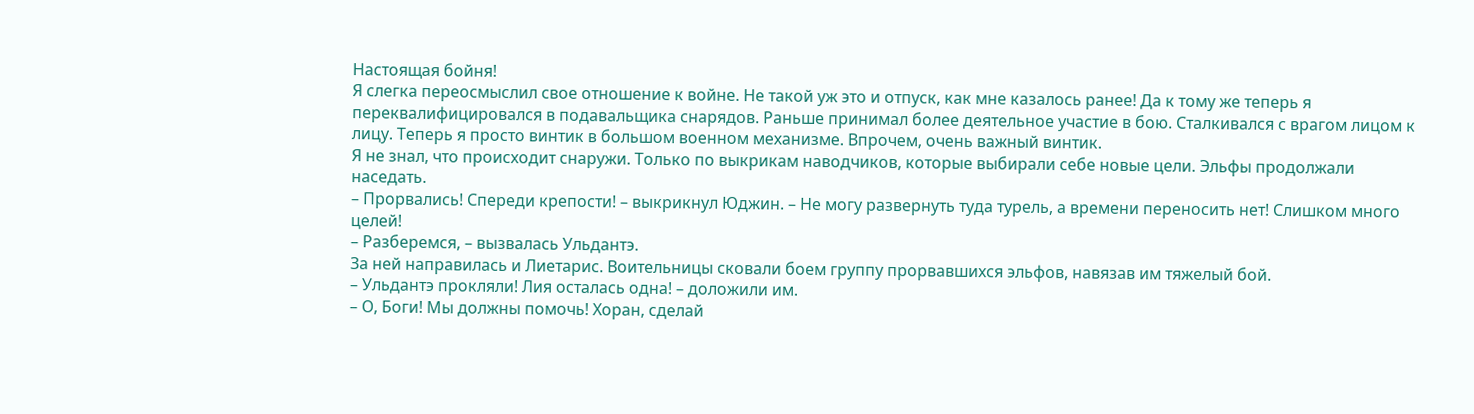Настоящая бойня!
Я слегка переосмыслил свое отношение к войне. Не такой уж это и отпуск, как мне казалось ранее! Да к тому же теперь я переквалифицировался в подавальщика снарядов. Раньше принимал более деятельное участие в бою. Сталкивался с врагом лицом к лицу. Теперь я просто винтик в большом военном механизме. Впрочем, очень важный винтик.
Я не знал, что происходит снаружи. Только по выкрикам наводчиков, которые выбирали себе новые цели. Эльфы продолжали наседать.
– Прорвались! Спереди крепости! – выкрикнул Юджин. – Не могу развернуть туда турель, а времени переносить нет! Слишком много целей!
– Разберемся, – вызвалась Ульдантэ.
За ней направилась и Лиетарис. Воительницы сковали боем группу прорвавшихся эльфов, навязав им тяжелый бой.
– Ульдантэ прокляли! Лия осталась одна! – доложили им.
– О, Боги! Мы должны помочь! Хоран, сделай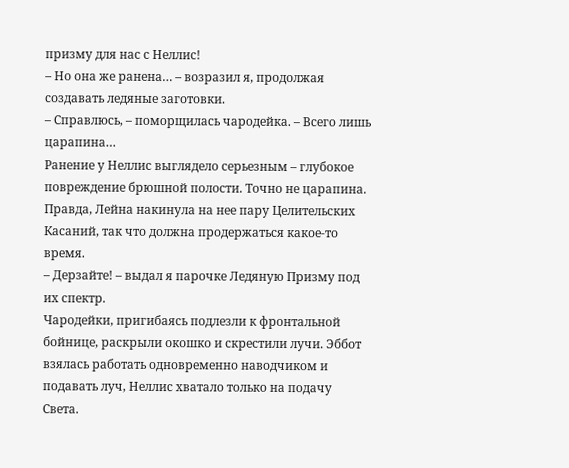призму для нас с Неллис!
– Но она же ранена… – возразил я, продолжая создавать ледяные заготовки.
– Справлюсь, – поморщилась чародейка. – Всего лишь царапина…
Ранение у Неллис выглядело серьезным – глубокое повреждение брюшной полости. Точно не царапина. Правда, Лейна накинула на нее пару Целительских Касаний, так что должна продержаться какое-то время.
– Дерзайте! – выдал я парочке Ледяную Призму под их спектр.
Чародейки, пригибаясь подлезли к фронтальной бойнице, раскрыли окошко и скрестили лучи. Эббот взялась работать одновременно наводчиком и подавать луч, Неллис хватало только на подачу Света.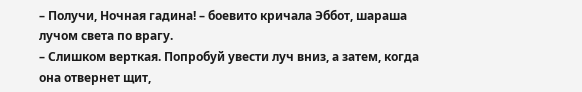– Получи, Ночная гадина! – боевито кричала Эббот, шараша лучом света по врагу.
– Слишком верткая. Попробуй увести луч вниз, а затем, когда она отвернет щит,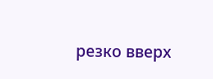резко вверх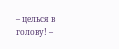– целься в голову! –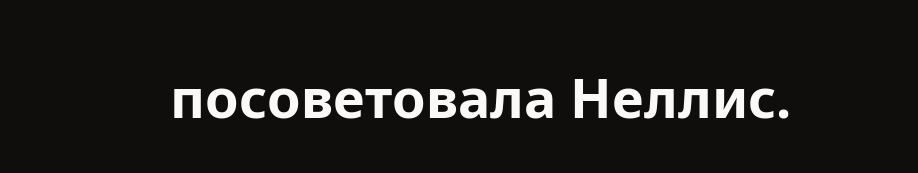посоветовала Неллис.